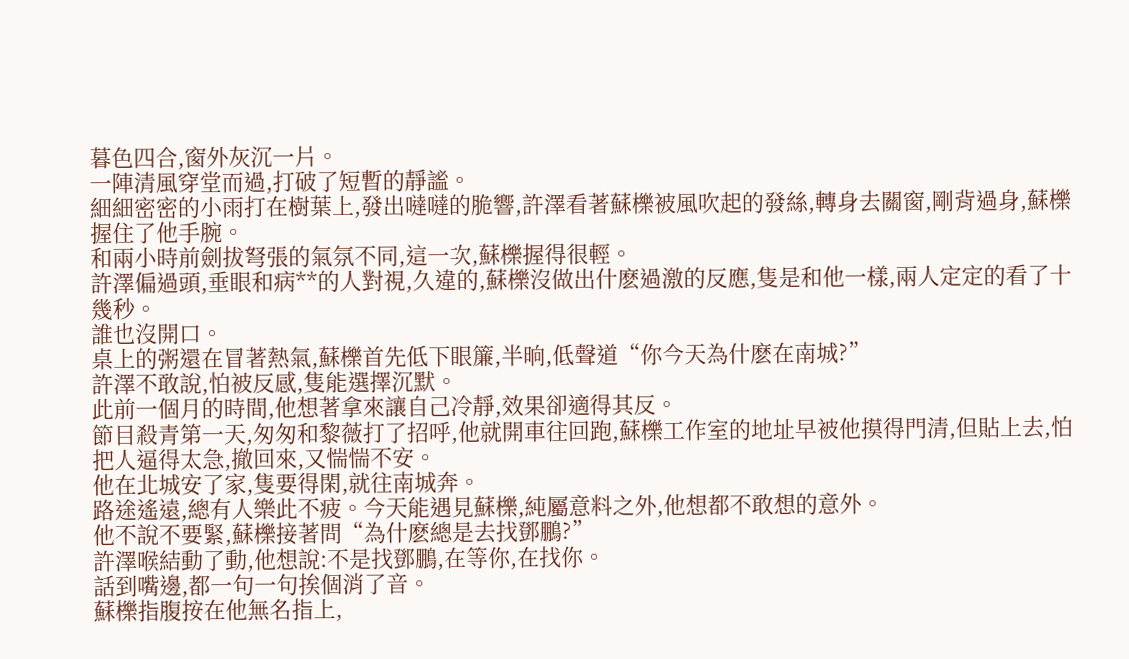暮色四合,窗外灰沉一片。
一陣清風穿堂而過,打破了短暫的靜謐。
細細密密的小雨打在樹葉上,發出噠噠的脆響,許澤看著蘇櫟被風吹起的發絲,轉身去關窗,剛背過身,蘇櫟握住了他手腕。
和兩小時前劍拔弩張的氣氛不同,這一次,蘇櫟握得很輕。
許澤偏過頭,垂眼和病**的人對視,久違的,蘇櫟沒做出什麽過激的反應,隻是和他一樣,兩人定定的看了十幾秒。
誰也沒開口。
桌上的粥還在冒著熱氣,蘇櫟首先低下眼簾,半晌,低聲道“你今天為什麽在南城?”
許澤不敢說,怕被反感,隻能選擇沉默。
此前一個月的時間,他想著拿來讓自己冷靜,效果卻適得其反。
節目殺青第一天,匆匆和黎薇打了招呼,他就開車往回跑,蘇櫟工作室的地址早被他摸得門清,但貼上去,怕把人逼得太急,撤回來,又惴惴不安。
他在北城安了家,隻要得閑,就往南城奔。
路途遙遠,總有人樂此不疲。今天能遇見蘇櫟,純屬意料之外,他想都不敢想的意外。
他不說不要緊,蘇櫟接著問“為什麽總是去找鄧鵬?”
許澤喉結動了動,他想說:不是找鄧鵬,在等你,在找你。
話到嘴邊,都一句一句挨個消了音。
蘇櫟指腹按在他無名指上,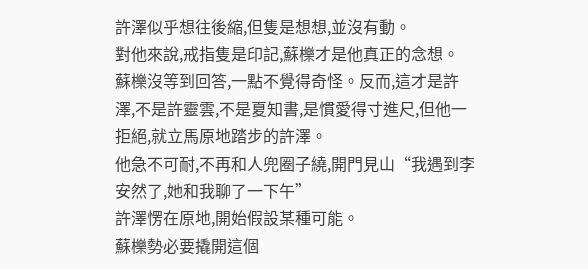許澤似乎想往後縮,但隻是想想,並沒有動。
對他來說,戒指隻是印記,蘇櫟才是他真正的念想。
蘇櫟沒等到回答,一點不覺得奇怪。反而,這才是許澤,不是許靈雲,不是夏知書,是慣愛得寸進尺,但他一拒絕,就立馬原地踏步的許澤。
他急不可耐,不再和人兜圈子繞,開門見山“我遇到李安然了,她和我聊了一下午”
許澤愣在原地,開始假設某種可能。
蘇櫟勢必要撬開這個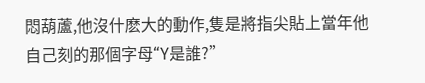悶葫蘆,他沒什麽大的動作,隻是將指尖貼上當年他自己刻的那個字母“Y是誰?”